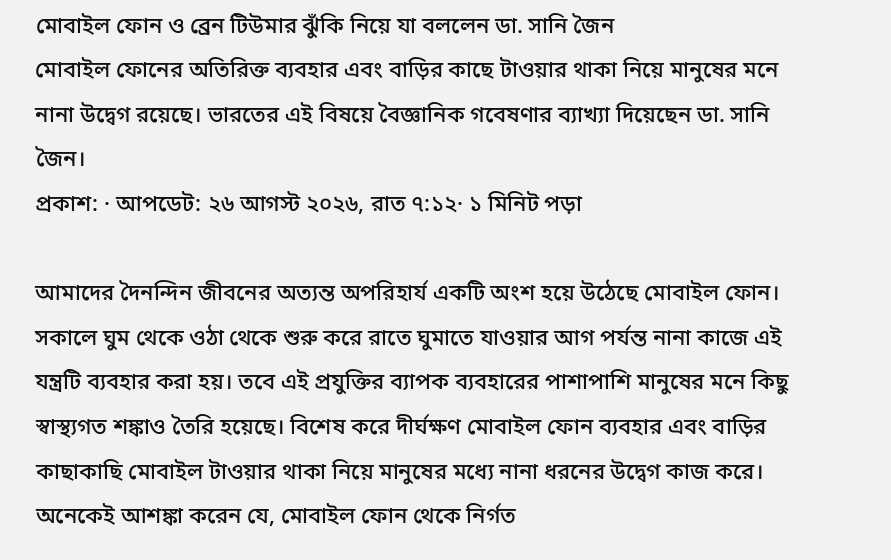মোবাইল ফোন ও ব্রেন টিউমার ঝুঁকি নিয়ে যা বললেন ডা. সানি জৈন
মোবাইল ফোনের অতিরিক্ত ব্যবহার এবং বাড়ির কাছে টাওয়ার থাকা নিয়ে মানুষের মনে নানা উদ্বেগ রয়েছে। ভারতের এই বিষয়ে বৈজ্ঞানিক গবেষণার ব্যাখ্যা দিয়েছেন ডা. সানি জৈন।
প্রকাশ: · আপডেট: ২৬ আগস্ট ২০২৬, রাত ৭:১২· ১ মিনিট পড়া

আমাদের দৈনন্দিন জীবনের অত্যন্ত অপরিহার্য একটি অংশ হয়ে উঠেছে মোবাইল ফোন। সকালে ঘুম থেকে ওঠা থেকে শুরু করে রাতে ঘুমাতে যাওয়ার আগ পর্যন্ত নানা কাজে এই যন্ত্রটি ব্যবহার করা হয়। তবে এই প্রযুক্তির ব্যাপক ব্যবহারের পাশাপাশি মানুষের মনে কিছু স্বাস্থ্যগত শঙ্কাও তৈরি হয়েছে। বিশেষ করে দীর্ঘক্ষণ মোবাইল ফোন ব্যবহার এবং বাড়ির কাছাকাছি মোবাইল টাওয়ার থাকা নিয়ে মানুষের মধ্যে নানা ধরনের উদ্বেগ কাজ করে।
অনেকেই আশঙ্কা করেন যে, মোবাইল ফোন থেকে নির্গত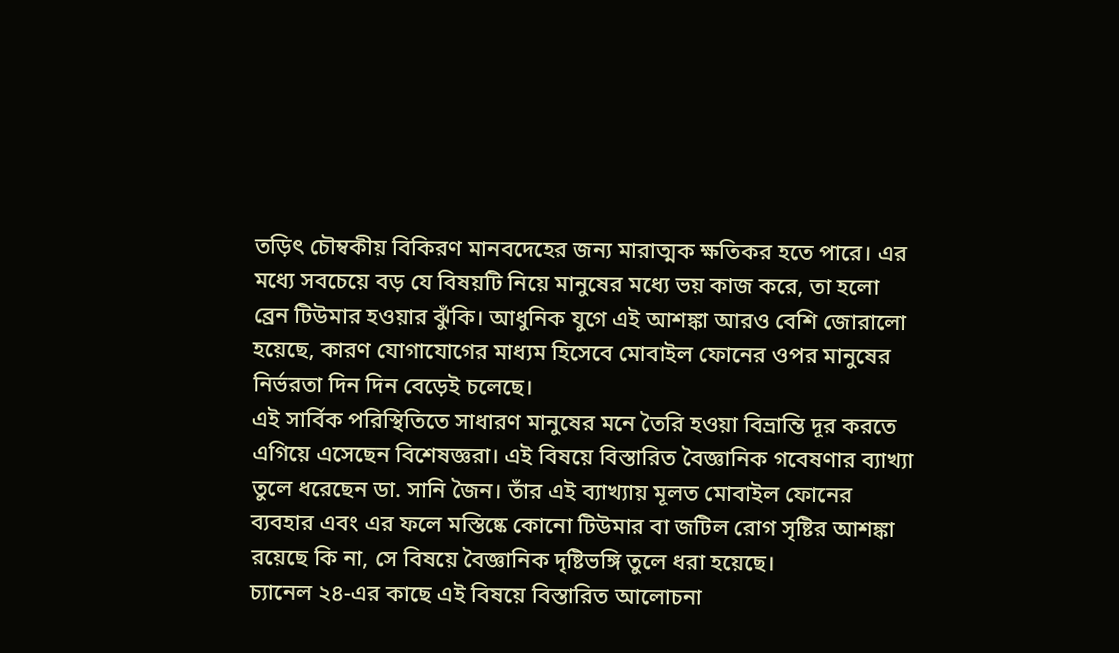তড়িৎ চৌম্বকীয় বিকিরণ মানবদেহের জন্য মারাত্মক ক্ষতিকর হতে পারে। এর মধ্যে সবচেয়ে বড় যে বিষয়টি নিয়ে মানুষের মধ্যে ভয় কাজ করে, তা হলো ব্রেন টিউমার হওয়ার ঝুঁকি। আধুনিক যুগে এই আশঙ্কা আরও বেশি জোরালো হয়েছে, কারণ যোগাযোগের মাধ্যম হিসেবে মোবাইল ফোনের ওপর মানুষের নির্ভরতা দিন দিন বেড়েই চলেছে।
এই সার্বিক পরিস্থিতিতে সাধারণ মানুষের মনে তৈরি হওয়া বিভ্রান্তি দূর করতে এগিয়ে এসেছেন বিশেষজ্ঞরা। এই বিষয়ে বিস্তারিত বৈজ্ঞানিক গবেষণার ব্যাখ্যা তুলে ধরেছেন ডা. সানি জৈন। তাঁর এই ব্যাখ্যায় মূলত মোবাইল ফোনের ব্যবহার এবং এর ফলে মস্তিষ্কে কোনো টিউমার বা জটিল রোগ সৃষ্টির আশঙ্কা রয়েছে কি না, সে বিষয়ে বৈজ্ঞানিক দৃষ্টিভঙ্গি তুলে ধরা হয়েছে।
চ্যানেল ২৪-এর কাছে এই বিষয়ে বিস্তারিত আলোচনা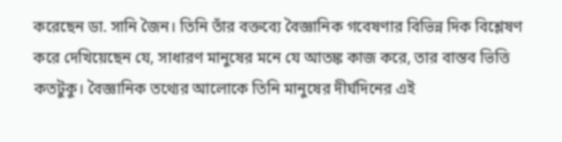করেছেন ডা. সানি জৈন। তিনি তাঁর বক্তব্যে বৈজ্ঞানিক গবেষণার বিভিন্ন দিক বিশ্লেষণ করে দেখিয়েছেন যে, সাধারণ মানুষের মনে যে আতঙ্ক কাজ করে, তার বাস্তব ভিত্তি কতটুকু। বৈজ্ঞানিক তথ্যের আলোকে তিনি মানুষের দীর্ঘদিনের এই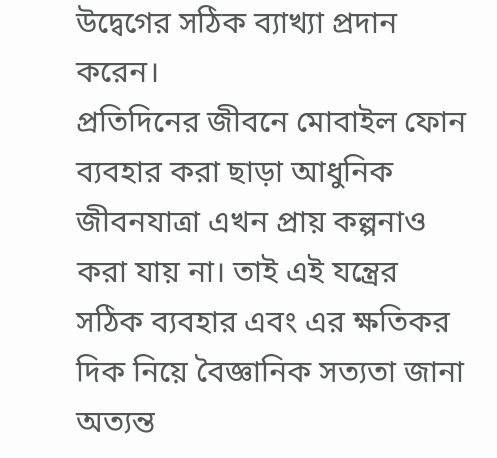উদ্বেগের সঠিক ব্যাখ্যা প্রদান করেন।
প্রতিদিনের জীবনে মোবাইল ফোন ব্যবহার করা ছাড়া আধুনিক জীবনযাত্রা এখন প্রায় কল্পনাও করা যায় না। তাই এই যন্ত্রের সঠিক ব্যবহার এবং এর ক্ষতিকর দিক নিয়ে বৈজ্ঞানিক সত্যতা জানা অত্যন্ত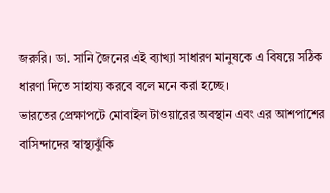জরুরি। ডা. সানি জৈনের এই ব্যাখ্যা সাধারণ মানুষকে এ বিষয়ে সঠিক ধারণা দিতে সাহায্য করবে বলে মনে করা হচ্ছে।
ভারতের প্রেক্ষাপটে মোবাইল টাওয়ারের অবস্থান এবং এর আশপাশের বাসিন্দাদের স্বাস্থ্যঝুঁকি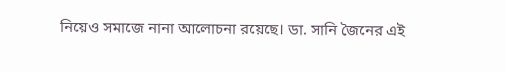নিয়েও সমাজে নানা আলোচনা রয়েছে। ডা. সানি জৈনের এই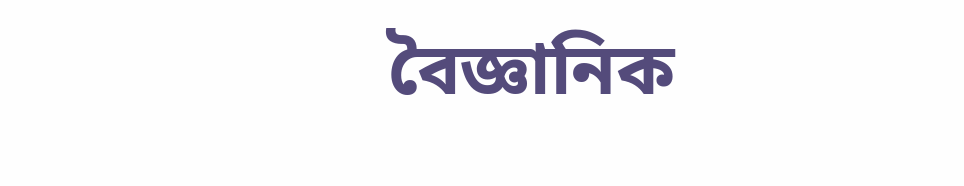বৈজ্ঞানিক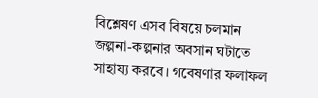বিশ্লেষণ এসব বিষয়ে চলমান জল্পনা-কল্পনার অবসান ঘটাতে সাহায্য করবে। গবেষণার ফলাফল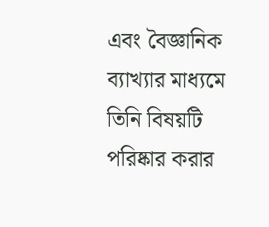এবং বৈজ্ঞানিক ব্যাখ্যার মাধ্যমে তিনি বিষয়টি পরিষ্কার করার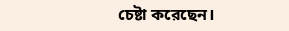চেষ্টা করেছেন।